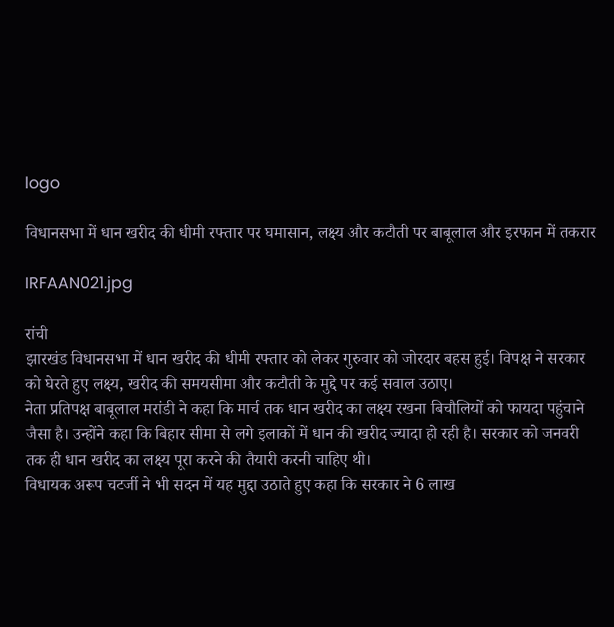logo

विधानसभा में धान खरीद की धीमी रफ्तार पर घमासान, लक्ष्य और कटौती पर बाबूलाल और इरफान में तकरार

IRFAAN021.jpg

रांची
झारखंड विधानसभा में धान खरीद की धीमी रफ्तार को लेकर गुरुवार को जोरदार बहस हुई। विपक्ष ने सरकार को घेरते हुए लक्ष्य, खरीद की समयसीमा और कटौती के मुद्दे पर कई सवाल उठाए।
नेता प्रतिपक्ष बाबूलाल मरांडी ने कहा कि मार्च तक धान खरीद का लक्ष्य रखना बिचौलियों को फायदा पहुंचाने जैसा है। उन्होंने कहा कि बिहार सीमा से लगे इलाकों में धान की खरीद ज्यादा हो रही है। सरकार को जनवरी तक ही धान खरीद का लक्ष्य पूरा करने की तैयारी करनी चाहिए थी।
विधायक अरूप चटर्जी ने भी सदन में यह मुद्दा उठाते हुए कहा कि सरकार ने 6 लाख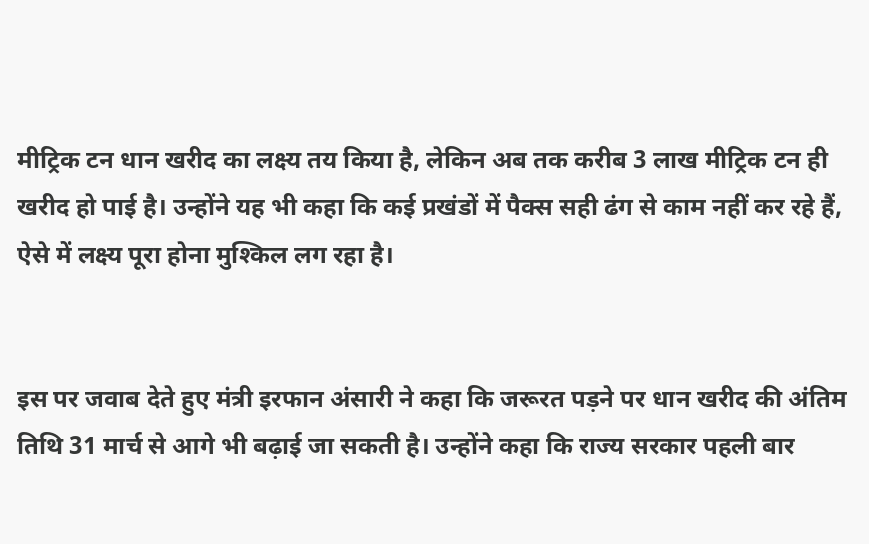मीट्रिक टन धान खरीद का लक्ष्य तय किया है, लेकिन अब तक करीब 3 लाख मीट्रिक टन ही खरीद हो पाई है। उन्होंने यह भी कहा कि कई प्रखंडों में पैक्स सही ढंग से काम नहीं कर रहे हैं, ऐसे में लक्ष्य पूरा होना मुश्किल लग रहा है।


इस पर जवाब देते हुए मंत्री इरफान अंसारी ने कहा कि जरूरत पड़ने पर धान खरीद की अंतिम तिथि 31 मार्च से आगे भी बढ़ाई जा सकती है। उन्होंने कहा कि राज्य सरकार पहली बार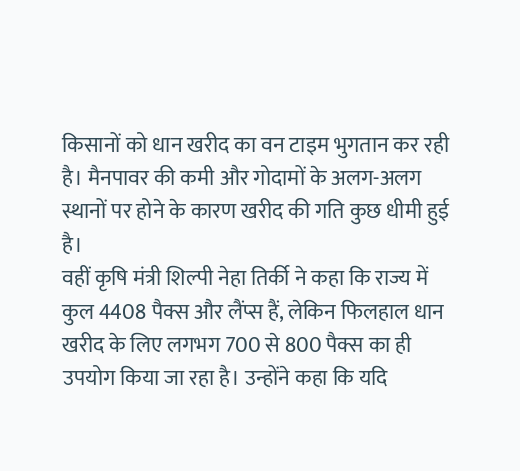किसानों को धान खरीद का वन टाइम भुगतान कर रही है। मैनपावर की कमी और गोदामों के अलग-अलग स्थानों पर होने के कारण खरीद की गति कुछ धीमी हुई है।
वहीं कृषि मंत्री शिल्पी नेहा तिर्की ने कहा कि राज्य में कुल 4408 पैक्स और लैंप्स हैं, लेकिन फिलहाल धान खरीद के लिए लगभग 700 से 800 पैक्स का ही उपयोग किया जा रहा है। उन्होंने कहा कि यदि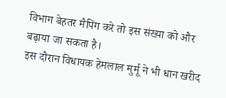विभाग बेहतर मैपिंग करे तो इस संख्या को और बढ़ाया जा सकता है।
इस दौरान विधायक हेमलाल मुर्मू ने भी धान खरीद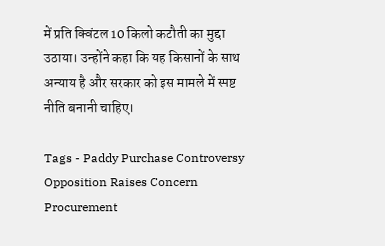में प्रति क्विंटल 10 किलो कटौती का मुद्दा उठाया। उन्होंने कहा कि यह किसानों के साथ अन्याय है और सरकार को इस मामले में स्पष्ट नीति बनानी चाहिए।

Tags - Paddy Purchase Controversy Opposition Raises Concern Procurement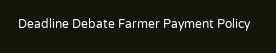Deadline Debate Farmer Payment Policy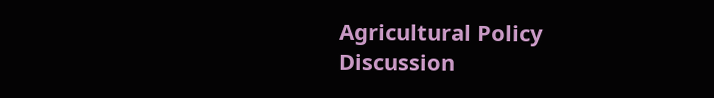Agricultural Policy Discussion